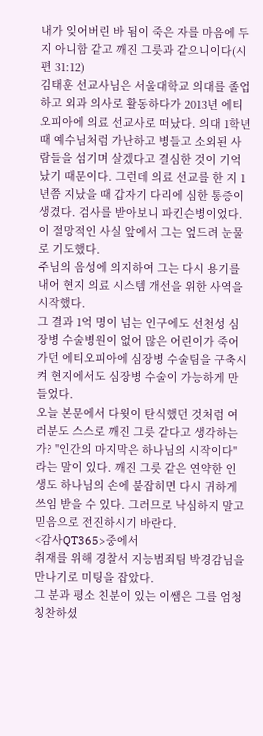내가 잊어버린 바 됨이 죽은 자를 마음에 두지 아니함 같고 깨진 그릇과 같으니이다(시편 31:12)
김태훈 선교사님은 서울대학교 의대를 졸업하고 외과 의사로 활동하다가 2013년 에티오피아에 의료 선교사로 떠났다. 의대 1학년때 예수님처럼 가난하고 병들고 소외된 사람들을 섬기며 살겠다고 결심한 것이 기억났기 때문이다. 그런데 의료 선교를 한 지 1년쯤 지났을 때 갑자기 다리에 심한 통증이 생겼다. 검사를 받아보니 파킨슨병이었다. 이 절망적인 사실 앞에서 그는 엎드려 눈물로 기도했다.
주님의 음성에 의지하여 그는 다시 용기를 내어 현지 의료 시스템 개선을 위한 사역을 시작했다.
그 결과 1억 명이 넘는 인구에도 선천성 심장병 수술병원이 없어 많은 어린이가 죽어가던 에티오피아에 심장병 수술팀을 구축시켜 현지에서도 심장병 수술이 가능하게 만들었다.
오늘 본문에서 다윗이 탄식했던 것처럼 여러분도 스스로 깨진 그릇 같다고 생각하는가? "인간의 마지막은 하나님의 시작이다"라는 말이 있다. 깨진 그릇 같은 연약한 인생도 하나님의 손에 붙잡히면 다시 귀하게 쓰임 받을 수 있다. 그러므로 낙심하지 말고 믿음으로 전진하시기 바란다.
<감사QT365>중에서
취재를 위해 경찰서 지능범죄팀 박경감님을 만나기로 미팅을 잡았다.
그 분과 평소 친분이 있는 이쌤은 그를 엄청 칭찬하셨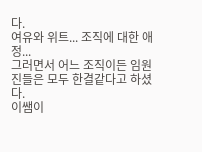다.
여유와 위트... 조직에 대한 애정...
그러면서 어느 조직이든 임원진들은 모두 한결같다고 하셨다.
이쌤이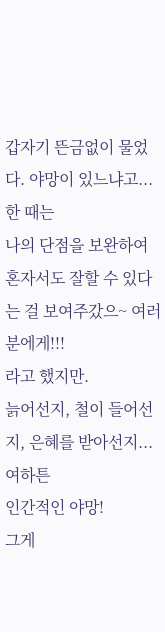갑자기 뜬금없이 물었다. 야망이 있느냐고...
한 때는
나의 단점을 보완하여
혼자서도 잘할 수 있다는 걸 보여주갔으~ 여러분에게!!!
라고 했지만.
늙어선지, 철이 들어선 지, 은혜를 받아선지...
여하튼
인간적인 야망!
그게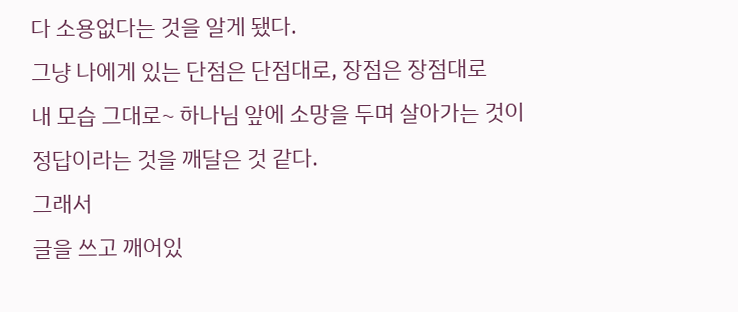다 소용없다는 것을 알게 됐다.
그냥 나에게 있는 단점은 단점대로, 장점은 장점대로
내 모습 그대로~ 하나님 앞에 소망을 두며 살아가는 것이
정답이라는 것을 깨달은 것 같다.
그래서
글을 쓰고 깨어있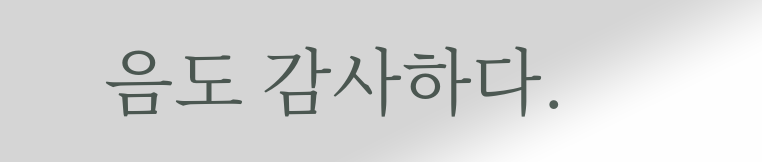음도 감사하다.